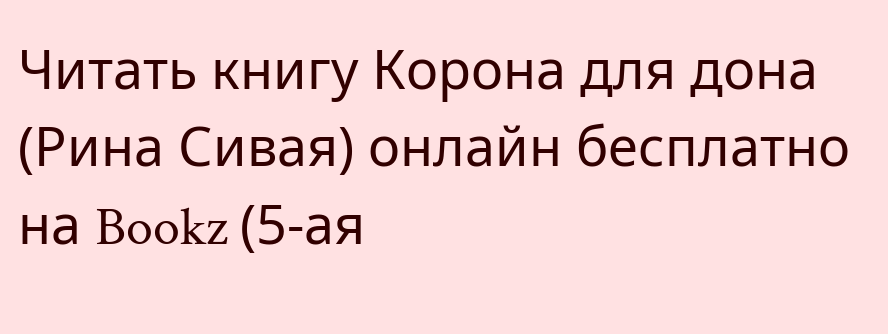Читать книгу Корона для дона (Рина Сивая) онлайн бесплатно на Bookz (5-ая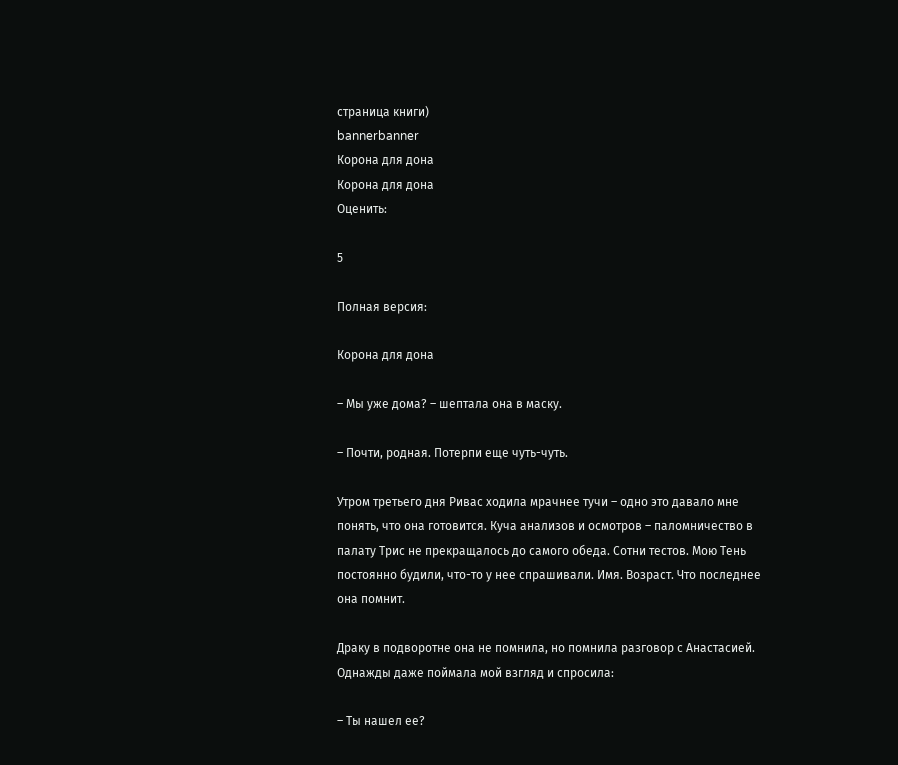страница книги)
bannerbanner
Корона для дона
Корона для дона
Оценить:

5

Полная версия:

Корона для дона

– Мы уже дома? – шептала она в маску.

– Почти, родная. Потерпи еще чуть-чуть.

Утром третьего дня Ривас ходила мрачнее тучи – одно это давало мне понять, что она готовится. Куча анализов и осмотров – паломничество в палату Трис не прекращалось до самого обеда. Сотни тестов. Мою Тень постоянно будили, что-то у нее спрашивали. Имя. Возраст. Что последнее она помнит.

Драку в подворотне она не помнила, но помнила разговор с Анастасией. Однажды даже поймала мой взгляд и спросила:

– Ты нашел ее?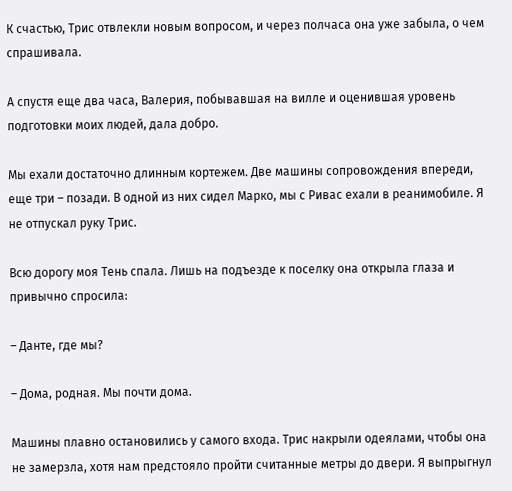К счастью, Трис отвлекли новым вопросом, и через полчаса она уже забыла, о чем спрашивала.

А спустя еще два часа, Валерия, побывавшая на вилле и оценившая уровень подготовки моих людей, дала добро.

Мы ехали достаточно длинным кортежем. Две машины сопровождения впереди, еще три – позади. В одной из них сидел Марко, мы с Ривас ехали в реанимобиле. Я не отпускал руку Трис.

Всю дорогу моя Тень спала. Лишь на подъезде к поселку она открыла глаза и привычно спросила:

– Данте, где мы?

– Дома, родная. Мы почти дома.

Машины плавно остановились у самого входа. Трис накрыли одеялами, чтобы она не замерзла, хотя нам предстояло пройти считанные метры до двери. Я выпрыгнул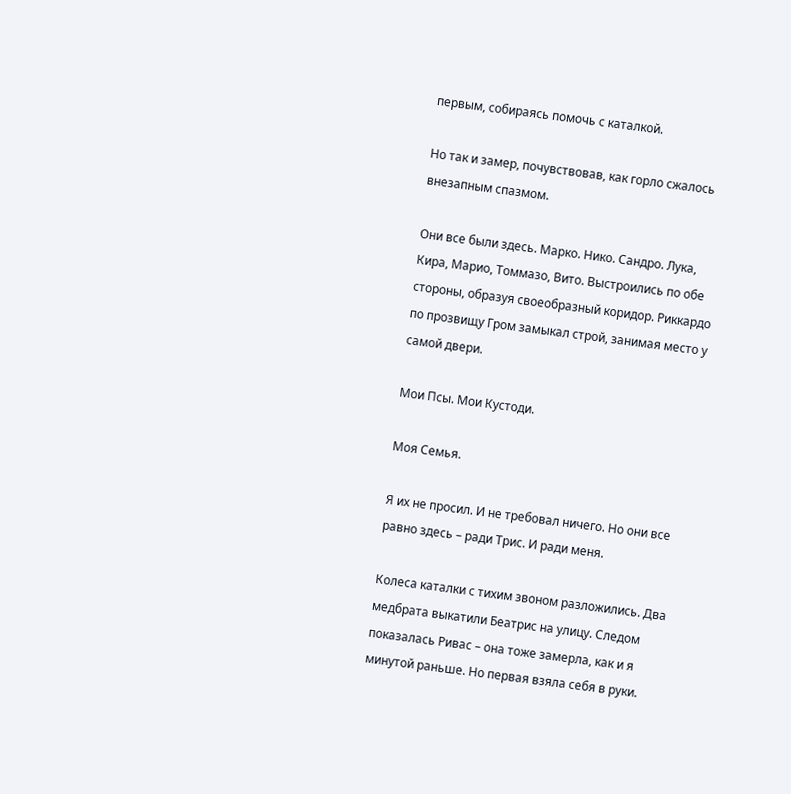первым, собираясь помочь с каталкой.

Но так и замер, почувствовав, как горло сжалось внезапным спазмом.

Они все были здесь. Марко. Нико. Сандро. Лука, Кира, Марио, Томмазо, Вито. Выстроились по обе стороны, образуя своеобразный коридор. Риккардо по прозвищу Гром замыкал строй, занимая место у самой двери.

Мои Псы. Мои Кустоди.

Моя Семья.

Я их не просил. И не требовал ничего. Но они все равно здесь – ради Трис. И ради меня.

Колеса каталки с тихим звоном разложились. Два медбрата выкатили Беатрис на улицу. Следом показалась Ривас – она тоже замерла, как и я минутой раньше. Но первая взяла себя в руки.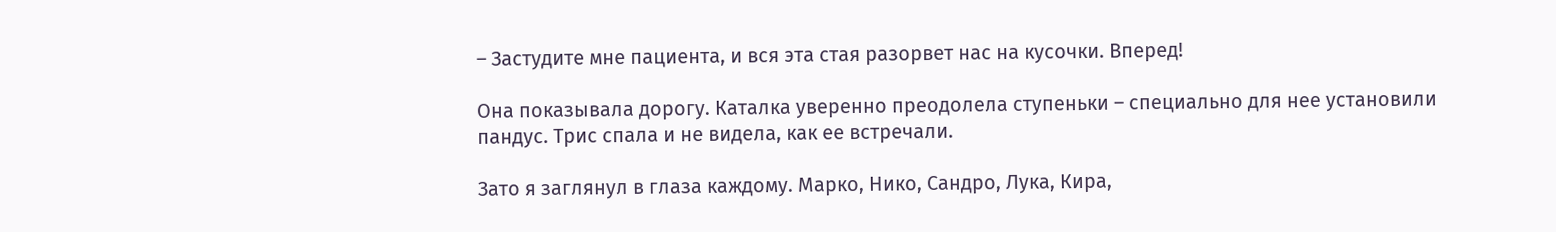– Застудите мне пациента, и вся эта стая разорвет нас на кусочки. Вперед!

Она показывала дорогу. Каталка уверенно преодолела ступеньки – специально для нее установили пандус. Трис спала и не видела, как ее встречали.

Зато я заглянул в глаза каждому. Марко, Нико, Сандро, Лука, Кира,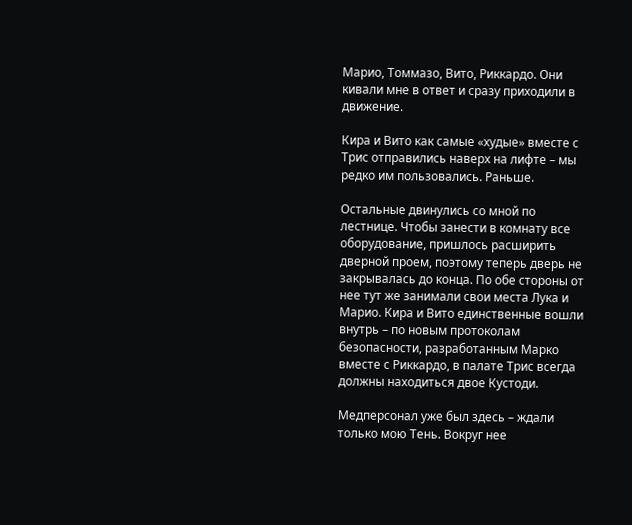Марио, Томмазо, Вито, Риккардо. Они кивали мне в ответ и сразу приходили в движение.

Кира и Вито как самые «худые» вместе с Трис отправились наверх на лифте – мы редко им пользовались. Раньше.

Остальные двинулись со мной по лестнице. Чтобы занести в комнату все оборудование, пришлось расширить дверной проем, поэтому теперь дверь не закрывалась до конца. По обе стороны от нее тут же занимали свои места Лука и Марио. Кира и Вито единственные вошли внутрь – по новым протоколам безопасности, разработанным Марко вместе с Риккардо, в палате Трис всегда должны находиться двое Кустоди.

Медперсонал уже был здесь – ждали только мою Тень. Вокруг нее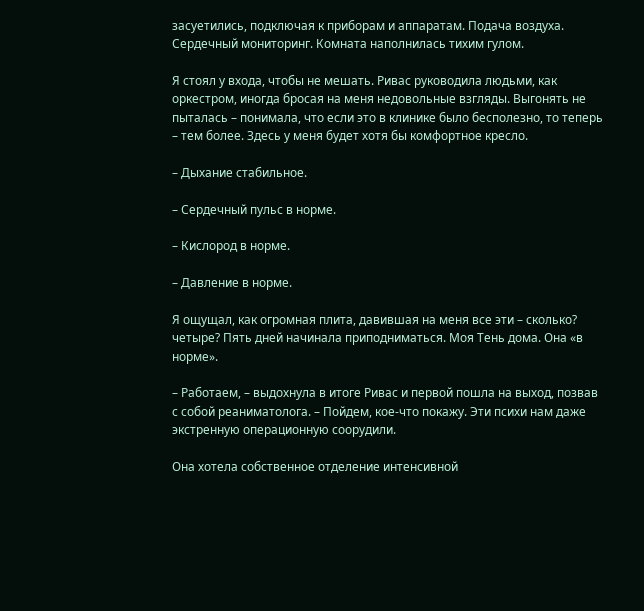засуетились, подключая к приборам и аппаратам. Подача воздуха. Сердечный мониторинг. Комната наполнилась тихим гулом.

Я стоял у входа, чтобы не мешать. Ривас руководила людьми, как оркестром, иногда бросая на меня недовольные взгляды. Выгонять не пыталась – понимала, что если это в клинике было бесполезно, то теперь – тем более. Здесь у меня будет хотя бы комфортное кресло.

– Дыхание стабильное.

– Сердечный пульс в норме.

– Кислород в норме.

– Давление в норме.

Я ощущал, как огромная плита, давившая на меня все эти – сколько? четыре? Пять дней начинала приподниматься. Моя Тень дома. Она «в норме».

– Работаем, – выдохнула в итоге Ривас и первой пошла на выход, позвав с собой реаниматолога. – Пойдем, кое-что покажу. Эти психи нам даже экстренную операционную соорудили.

Она хотела собственное отделение интенсивной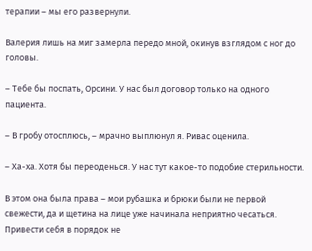терапии – мы его развернули.

Валерия лишь на миг замерла передо мной, окинув взглядом с ног до головы.

– Тебе бы поспать, Орсини. У нас был договор только на одного пациента.

– В гробу отосплюсь, – мрачно выплюнул я. Ривас оценила.

– Ха-ха. Хотя бы переоденься. У нас тут какое-то подобие стерильности.

В этом она была права – мои рубашка и брюки были не первой свежести, да и щетина на лице уже начинала неприятно чесаться. Привести себя в порядок не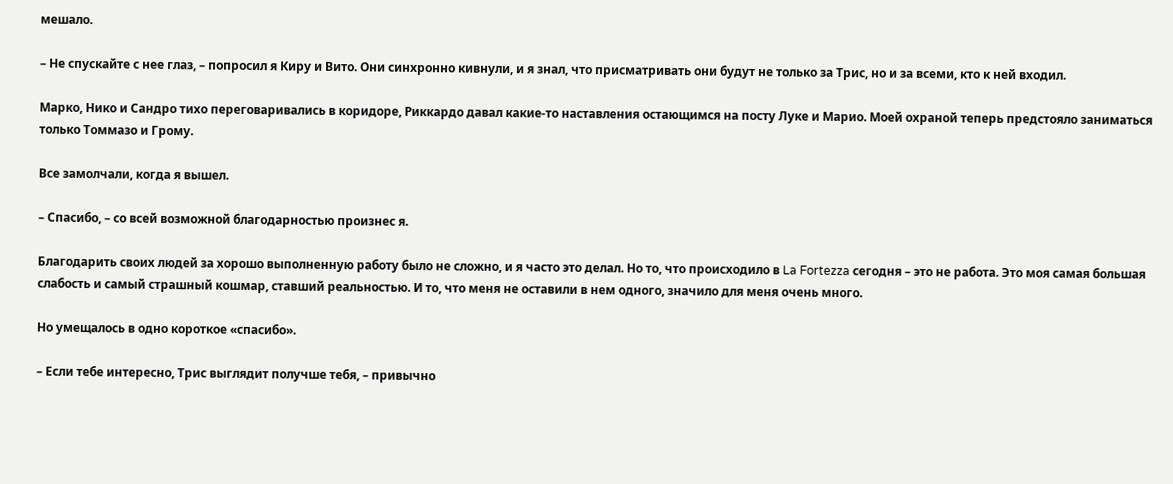мешало.

– Не спускайте с нее глаз, – попросил я Киру и Вито. Они синхронно кивнули, и я знал, что присматривать они будут не только за Трис, но и за всеми, кто к ней входил.

Марко, Нико и Сандро тихо переговаривались в коридоре, Риккардо давал какие-то наставления остающимся на посту Луке и Марио. Моей охраной теперь предстояло заниматься только Томмазо и Грому.

Все замолчали, когда я вышел.

– Спасибо, – со всей возможной благодарностью произнес я.

Благодарить своих людей за хорошо выполненную работу было не сложно, и я часто это делал. Но то, что происходило в La Fortezza сегодня – это не работа. Это моя самая большая слабость и самый страшный кошмар, ставший реальностью. И то, что меня не оставили в нем одного, значило для меня очень много.

Но умещалось в одно короткое «спасибо».

– Если тебе интересно, Трис выглядит получше тебя, – привычно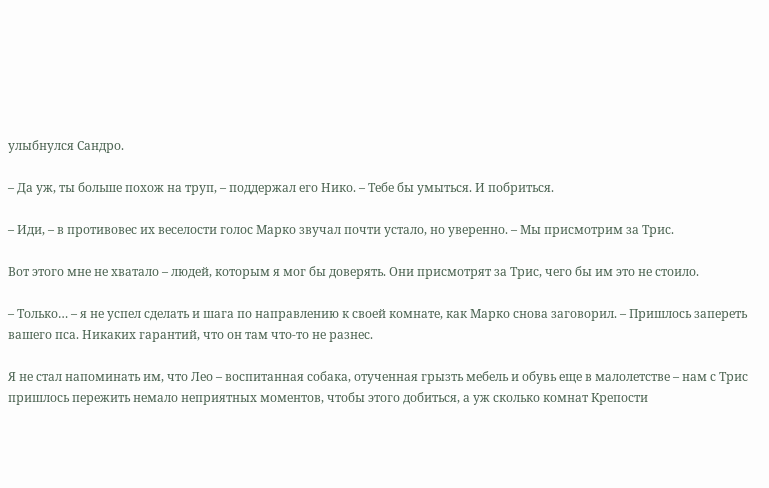улыбнулся Сандро.

– Да уж, ты больше похож на труп, – поддержал его Нико. – Тебе бы умыться. И побриться.

– Иди, – в противовес их веселости голос Марко звучал почти устало, но уверенно. – Мы присмотрим за Трис.

Вот этого мне не хватало – людей, которым я мог бы доверять. Они присмотрят за Трис, чего бы им это не стоило.

– Только… – я не успел сделать и шага по направлению к своей комнате, как Марко снова заговорил. – Пришлось запереть вашего пса. Никаких гарантий, что он там что-то не разнес.

Я не стал напоминать им, что Лео – воспитанная собака, отученная грызть мебель и обувь еще в малолетстве – нам с Трис пришлось пережить немало неприятных моментов, чтобы этого добиться, а уж сколько комнат Крепости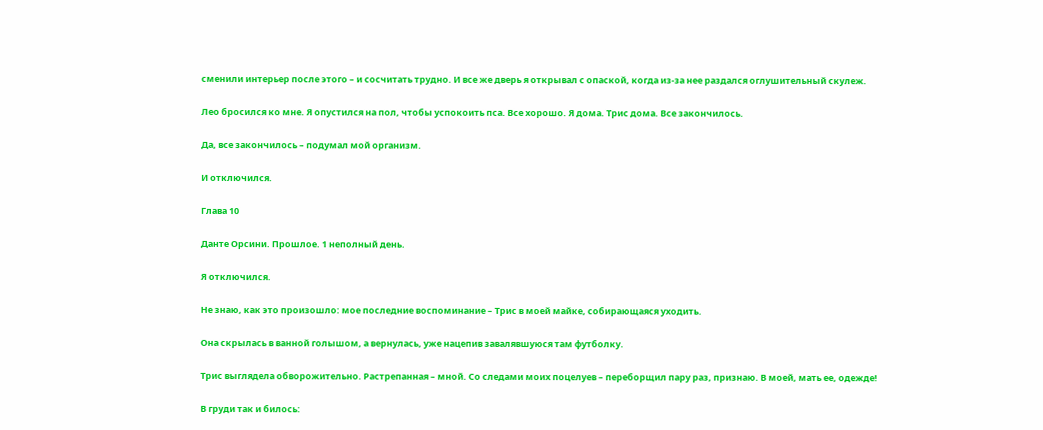сменили интерьер после этого – и сосчитать трудно. И все же дверь я открывал с опаской, когда из-за нее раздался оглушительный скулеж.

Лео бросился ко мне. Я опустился на пол, чтобы успокоить пса. Все хорошо. Я дома. Трис дома. Все закончилось.

Да, все закончилось – подумал мой организм.

И отключился.

Глава 10

Данте Орсини. Прошлое. 1 неполный день.

Я отключился.

Не знаю, как это произошло: мое последние воспоминание – Трис в моей майке, собирающаяся уходить.

Она скрылась в ванной голышом, а вернулась, уже нацепив завалявшуюся там футболку.

Трис выглядела обворожительно. Растрепанная – мной. Со следами моих поцелуев – переборщил пару раз, признаю. В моей, мать ее, одежде!

В груди так и билось: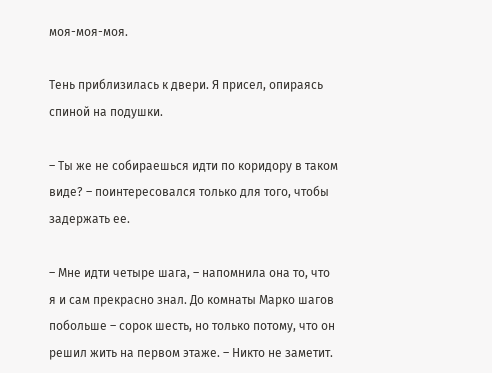моя-моя-моя.

Тень приблизилась к двери. Я присел, опираясь спиной на подушки.

– Ты же не собираешься идти по коридору в таком виде? – поинтересовался только для того, чтобы задержать ее.

– Мне идти четыре шага, – напомнила она то, что я и сам прекрасно знал. До комнаты Марко шагов побольше – сорок шесть, но только потому, что он решил жить на первом этаже. – Никто не заметит.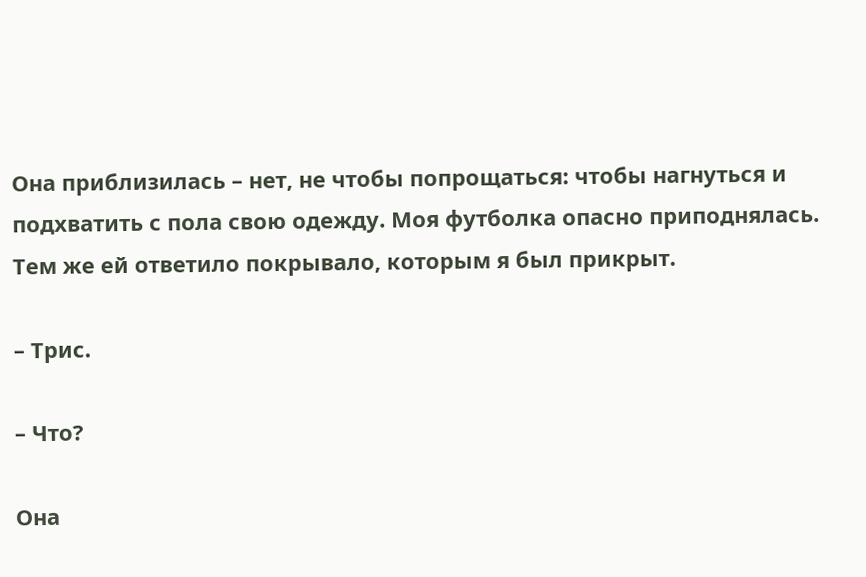Она приблизилась – нет, не чтобы попрощаться: чтобы нагнуться и подхватить с пола свою одежду. Моя футболка опасно приподнялась. Тем же ей ответило покрывало, которым я был прикрыт.

– Трис.

– Что?

Она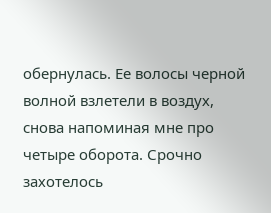обернулась. Ее волосы черной волной взлетели в воздух, снова напоминая мне про четыре оборота. Срочно захотелось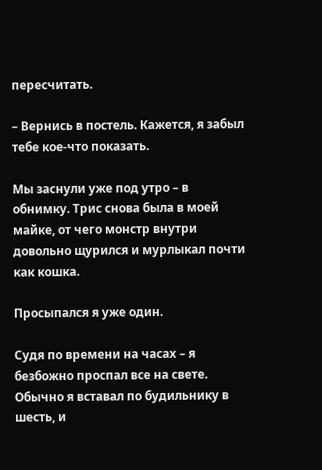пересчитать.

– Вернись в постель. Кажется, я забыл тебе кое-что показать.

Мы заснули уже под утро – в обнимку. Трис снова была в моей майке, от чего монстр внутри довольно щурился и мурлыкал почти как кошка.

Просыпался я уже один.

Судя по времени на часах – я безбожно проспал все на свете. Обычно я вставал по будильнику в шесть, и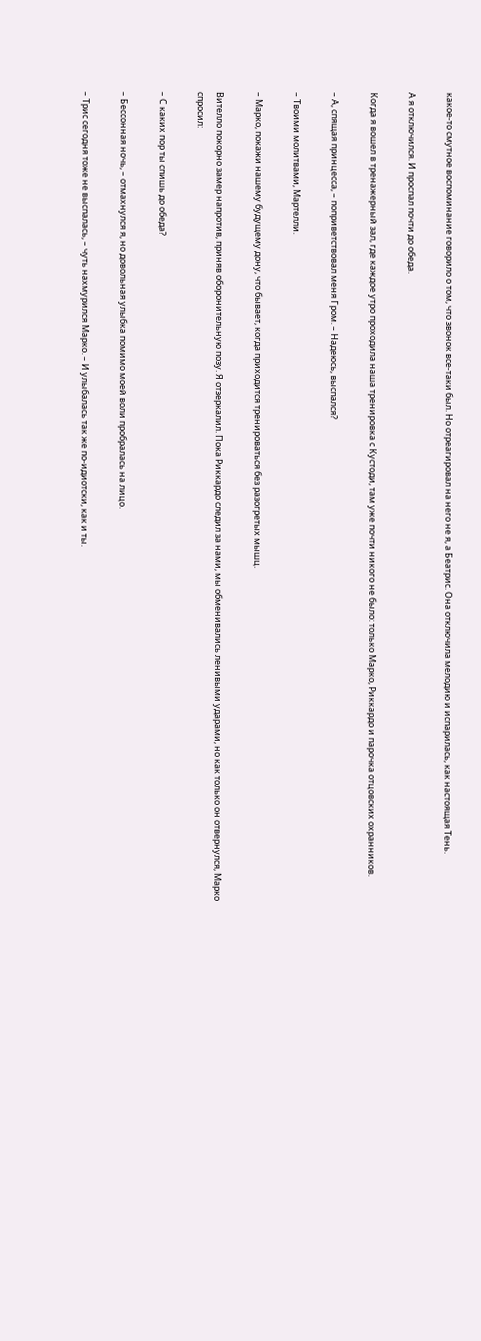какое-то смутное воспоминание говорило о том, что звонок все-таки был. Но отреагировал на него не я, а Беатрис. Она отключила мелодию и испарилась, как настоящая Тень.

А я отключился. И проспал почти до обеда.

Когда я вошел в тренажерный зал, где каждое утро проходила наша тренировка с Кустоди, там уже почти никого не было: только Марко, Риккардо и парочка отцовских охранников.

– А, спящая принцесса, – поприветствовал меня Гром. – Надеюсь, выспался?

– Твоими молитвами, Мартелли.

– Марко, покажи нашему будущему дону, что бывает, когда приходится тренироваться без разогретых мышц.

Вителло покорно замер напротив, приняв оборонительную позу. Я отзеркалил. Пока Риккардо следил за нами, мы обменивались ленивыми ударами, но как только он отвернулся, Марко спросил:

– С каких пор ты спишь до обеда?

– Бессонная ночь, – отмахнулся я, но довольная улыбка помимо моей воли пробралась на лицо.

– Трис сегодня тоже не выспалась, – чуть нахмурился Марко. – И улыбалась так же по-идиотски, как и ты.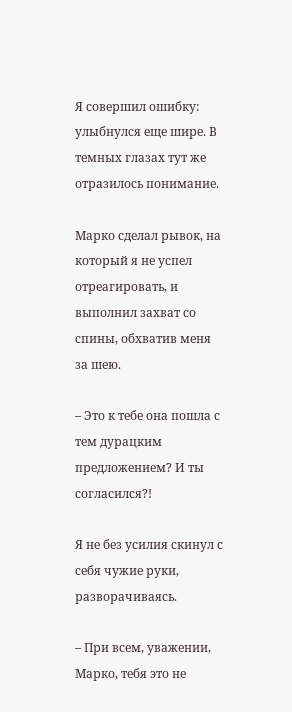Я совершил ошибку: улыбнулся еще шире. В темных глазах тут же отразилось понимание.

Марко сделал рывок, на который я не успел отреагировать, и выполнил захват со спины, обхватив меня за шею.

– Это к тебе она пошла с тем дурацким предложением? И ты согласился?!

Я не без усилия скинул с себя чужие руки, разворачиваясь.

– При всем, уважении, Марко, тебя это не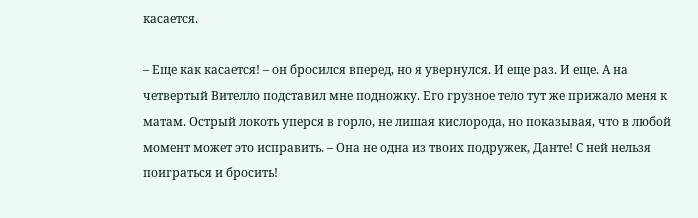касается.

– Еще как касается! – он бросился вперед, но я увернулся. И еще раз. И еще. А на четвертый Вителло подставил мне подножку. Его грузное тело тут же прижало меня к матам. Острый локоть уперся в горло, не лишая кислорода, но показывая, что в любой момент может это исправить. – Она не одна из твоих подружек, Данте! С ней нельзя поиграться и бросить!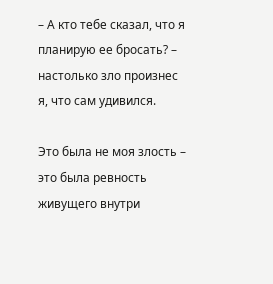– А кто тебе сказал, что я планирую ее бросать? – настолько зло произнес я, что сам удивился.

Это была не моя злость – это была ревность живущего внутри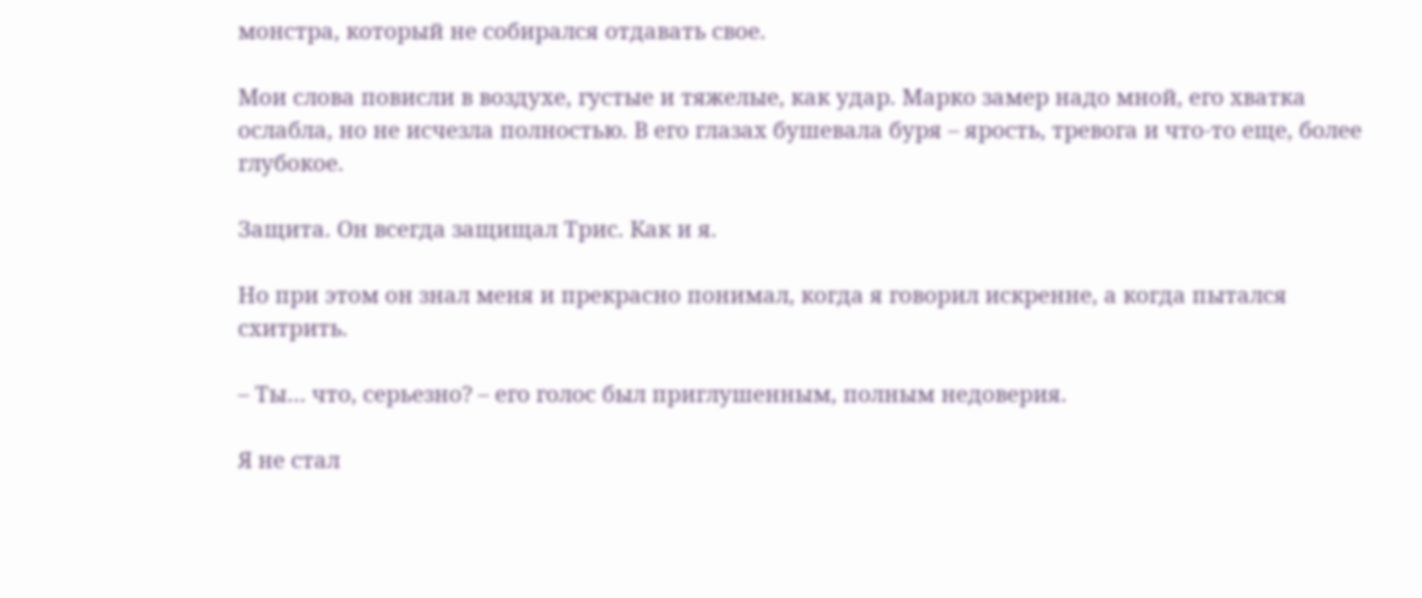монстра, который не собирался отдавать свое.

Мои слова повисли в воздухе, густые и тяжелые, как удар. Марко замер надо мной, его хватка ослабла, но не исчезла полностью. В его глазах бушевала буря – ярость, тревога и что-то еще, более глубокое.

Защита. Он всегда защищал Трис. Как и я.

Но при этом он знал меня и прекрасно понимал, когда я говорил искренне, а когда пытался схитрить.

– Ты… что, серьезно? – его голос был приглушенным, полным недоверия.

Я не стал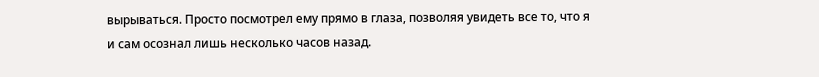вырываться. Просто посмотрел ему прямо в глаза, позволяя увидеть все то, что я и сам осознал лишь несколько часов назад.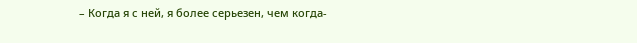– Когда я с ней, я более серьезен, чем когда-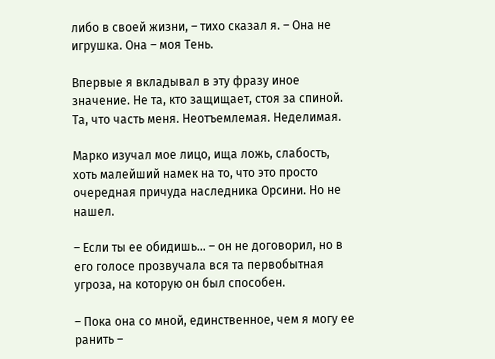либо в своей жизни, – тихо сказал я. – Она не игрушка. Она – моя Тень.

Впервые я вкладывал в эту фразу иное значение. Не та, кто защищает, стоя за спиной. Та, что часть меня. Неотъемлемая. Неделимая.

Марко изучал мое лицо, ища ложь, слабость, хоть малейший намек на то, что это просто очередная причуда наследника Орсини. Но не нашел.

– Если ты ее обидишь… – он не договорил, но в его голосе прозвучала вся та первобытная угроза, на которую он был способен.

– Пока она со мной, единственное, чем я могу ее ранить –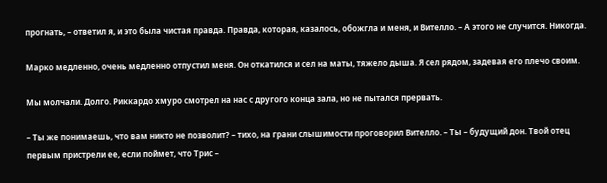прогнать, – ответил я, и это была чистая правда. Правда, которая, казалось, обожгла и меня, и Вителло. – А этого не случится. Никогда.

Марко медленно, очень медленно отпустил меня. Он откатился и сел на маты, тяжело дыша. Я сел рядом, задевая его плечо своим.

Мы молчали. Долго. Риккардо хмуро смотрел на нас с другого конца зала, но не пытался прервать.

– Ты же понимаешь, что вам никто не позволит? – тихо, на грани слышимости проговорил Вителло. – Ты – будущий дон. Твой отец первым пристрели ее, если поймет, что Трис –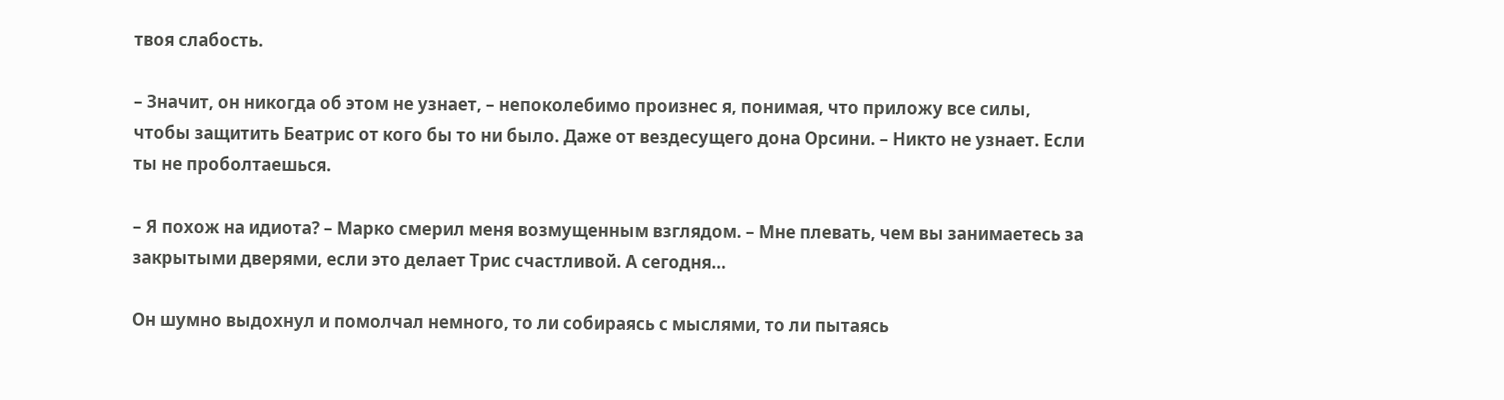твоя слабость.

– Значит, он никогда об этом не узнает, – непоколебимо произнес я, понимая, что приложу все силы, чтобы защитить Беатрис от кого бы то ни было. Даже от вездесущего дона Орсини. – Никто не узнает. Если ты не проболтаешься.

– Я похож на идиота? – Марко смерил меня возмущенным взглядом. – Мне плевать, чем вы занимаетесь за закрытыми дверями, если это делает Трис счастливой. А сегодня…

Он шумно выдохнул и помолчал немного, то ли собираясь с мыслями, то ли пытаясь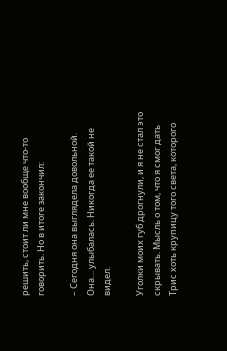решить, стоит ли мне вообще что-то говорить. Но в итоге закончил:

– Сегодня она выглядела довольной. Она… улыбалась. Никогда ее такой не видел.

Уголки моих губ дрогнули, и я не стал это скрывать. Мысль о том, что я смог дать Трис хоть крупицу того света, которого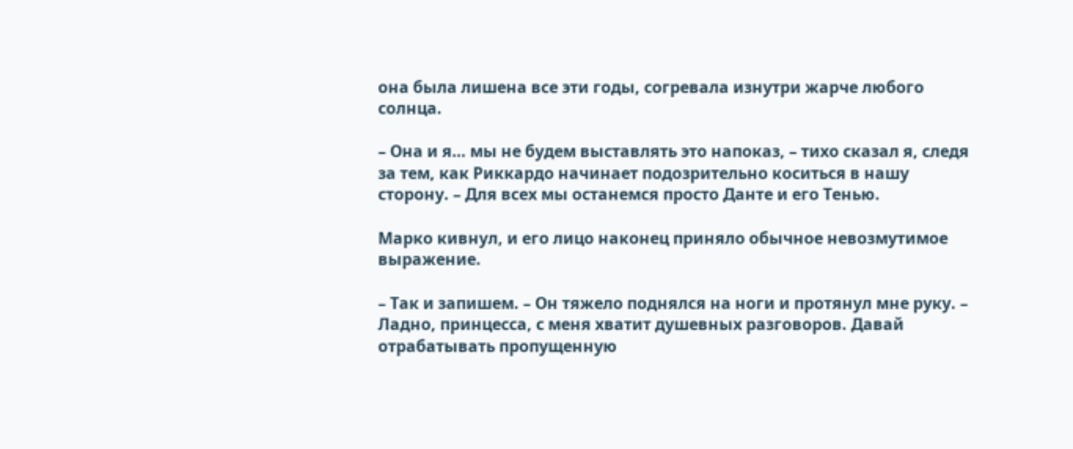она была лишена все эти годы, согревала изнутри жарче любого солнца.

– Она и я… мы не будем выставлять это напоказ, – тихо сказал я, следя за тем, как Риккардо начинает подозрительно коситься в нашу сторону. – Для всех мы останемся просто Данте и его Тенью.

Марко кивнул, и его лицо наконец приняло обычное невозмутимое выражение.

– Так и запишем. – Он тяжело поднялся на ноги и протянул мне руку. – Ладно, принцесса, с меня хватит душевных разговоров. Давай отрабатывать пропущенную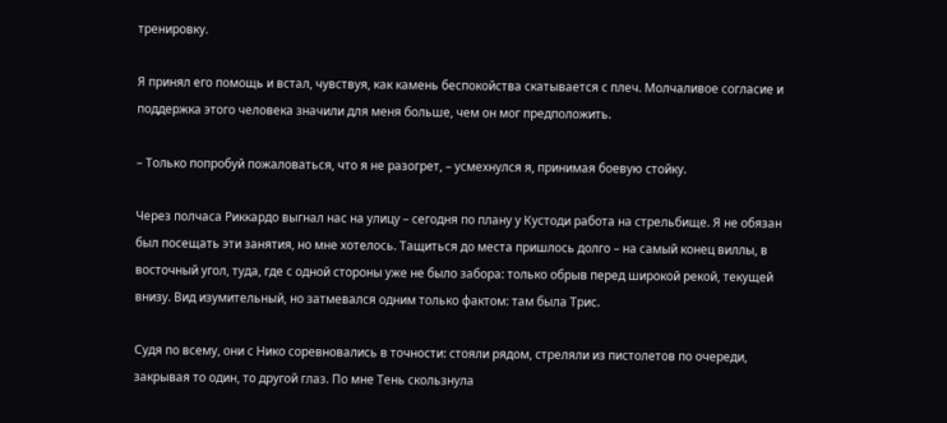тренировку.

Я принял его помощь и встал, чувствуя, как камень беспокойства скатывается с плеч. Молчаливое согласие и поддержка этого человека значили для меня больше, чем он мог предположить.

– Только попробуй пожаловаться, что я не разогрет, – усмехнулся я, принимая боевую стойку.

Через полчаса Риккардо выгнал нас на улицу – сегодня по плану у Кустоди работа на стрельбище. Я не обязан был посещать эти занятия, но мне хотелось. Тащиться до места пришлось долго – на самый конец виллы, в восточный угол, туда, где с одной стороны уже не было забора: только обрыв перед широкой рекой, текущей внизу. Вид изумительный, но затмевался одним только фактом: там была Трис.

Судя по всему, они с Нико соревновались в точности: стояли рядом, стреляли из пистолетов по очереди, закрывая то один, то другой глаз. По мне Тень скользнула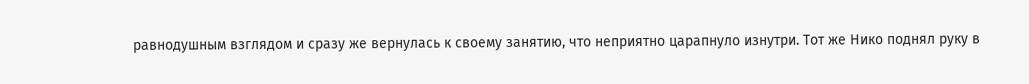равнодушным взглядом и сразу же вернулась к своему занятию, что неприятно царапнуло изнутри. Тот же Нико поднял руку в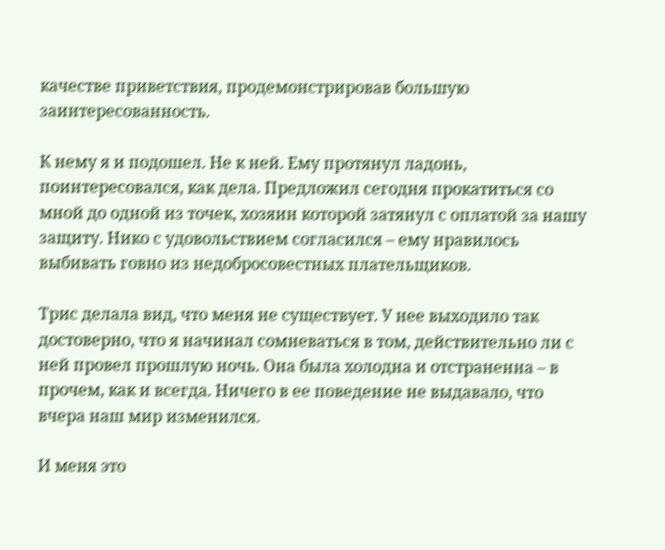качестве приветствия, продемонстрировав большую заинтересованность.

К нему я и подошел. Не к ней. Ему протянул ладонь, поинтересовался, как дела. Предложил сегодня прокатиться со мной до одной из точек, хозяин которой затянул с оплатой за нашу защиту. Нико с удовольствием согласился – ему нравилось выбивать говно из недобросовестных плательщиков.

Трис делала вид, что меня не существует. У нее выходило так достоверно, что я начинал сомневаться в том, действительно ли с ней провел прошлую ночь. Она была холодна и отстраненна – в прочем, как и всегда. Ничего в ее поведение не выдавало, что вчера наш мир изменился.

И меня это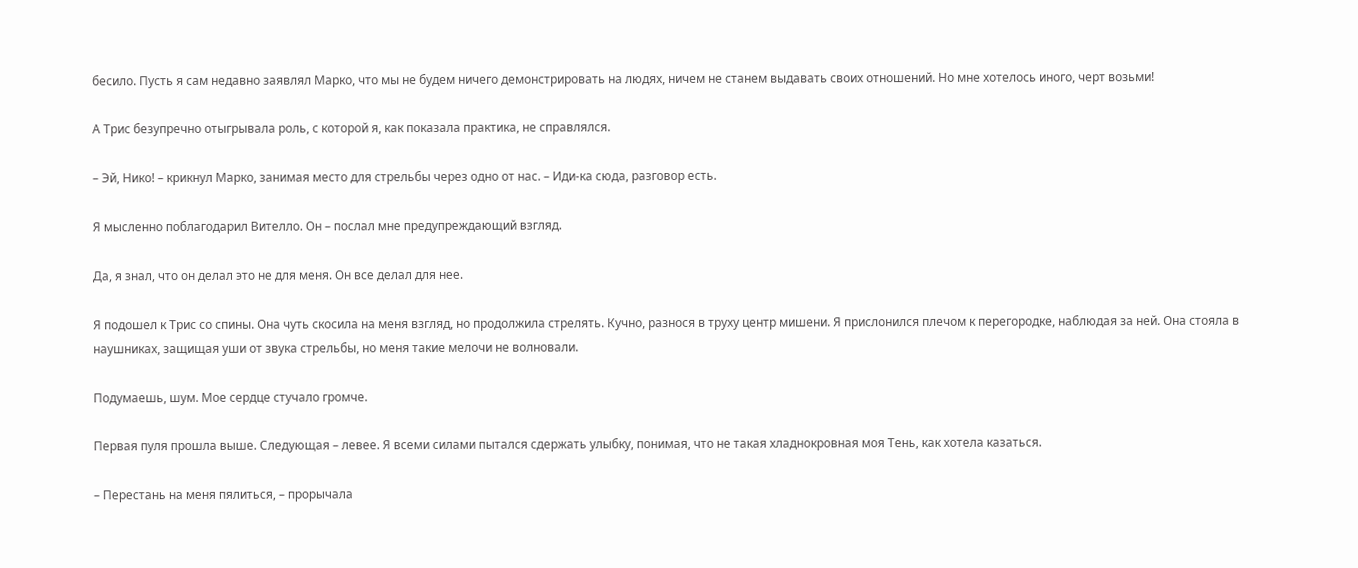бесило. Пусть я сам недавно заявлял Марко, что мы не будем ничего демонстрировать на людях, ничем не станем выдавать своих отношений. Но мне хотелось иного, черт возьми!

А Трис безупречно отыгрывала роль, с которой я, как показала практика, не справлялся.

– Эй, Нико! – крикнул Марко, занимая место для стрельбы через одно от нас. – Иди-ка сюда, разговор есть.

Я мысленно поблагодарил Вителло. Он – послал мне предупреждающий взгляд.

Да, я знал, что он делал это не для меня. Он все делал для нее.

Я подошел к Трис со спины. Она чуть скосила на меня взгляд, но продолжила стрелять. Кучно, разнося в труху центр мишени. Я прислонился плечом к перегородке, наблюдая за ней. Она стояла в наушниках, защищая уши от звука стрельбы, но меня такие мелочи не волновали.

Подумаешь, шум. Мое сердце стучало громче.

Первая пуля прошла выше. Следующая – левее. Я всеми силами пытался сдержать улыбку, понимая, что не такая хладнокровная моя Тень, как хотела казаться.

– Перестань на меня пялиться, – прорычала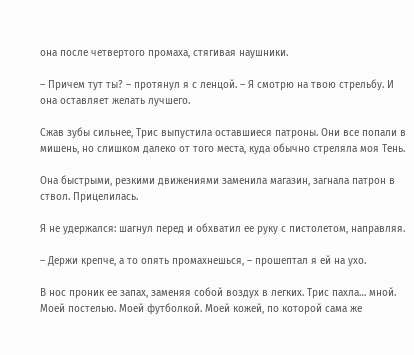она после четвертого промаха, стягивая наушники.

– Причем тут ты? – протянул я с ленцой. – Я смотрю на твою стрельбу. И она оставляет желать лучшего.

Сжав зубы сильнее, Трис выпустила оставшиеся патроны. Они все попали в мишень, но слишком далеко от того места, куда обычно стреляла моя Тень.

Она быстрыми, резкими движениями заменила магазин, загнала патрон в ствол. Прицелилась.

Я не удержался: шагнул перед и обхватил ее руку с пистолетом, направляя.

– Держи крепче, а то опять промахнешься, – прошептал я ей на ухо.

В нос проник ее запах, заменяя собой воздух в легких. Трис пахла… мной. Моей постелью. Моей футболкой. Моей кожей, по которой сама же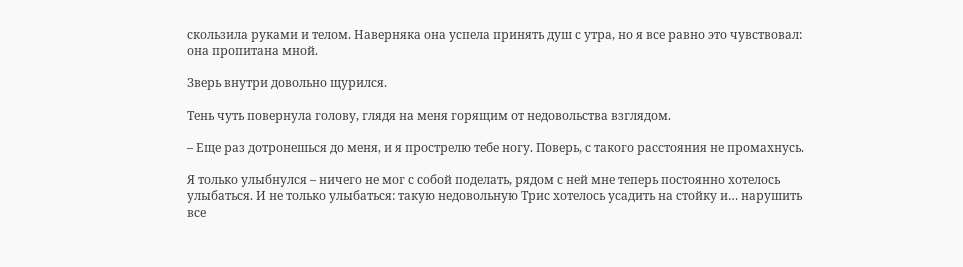скользила руками и телом. Наверняка она успела принять душ с утра, но я все равно это чувствовал: она пропитана мной.

Зверь внутри довольно щурился.

Тень чуть повернула голову, глядя на меня горящим от недовольства взглядом.

– Еще раз дотронешься до меня, и я прострелю тебе ногу. Поверь, с такого расстояния не промахнусь.

Я только улыбнулся – ничего не мог с собой поделать, рядом с ней мне теперь постоянно хотелось улыбаться. И не только улыбаться: такую недовольную Трис хотелось усадить на стойку и… нарушить все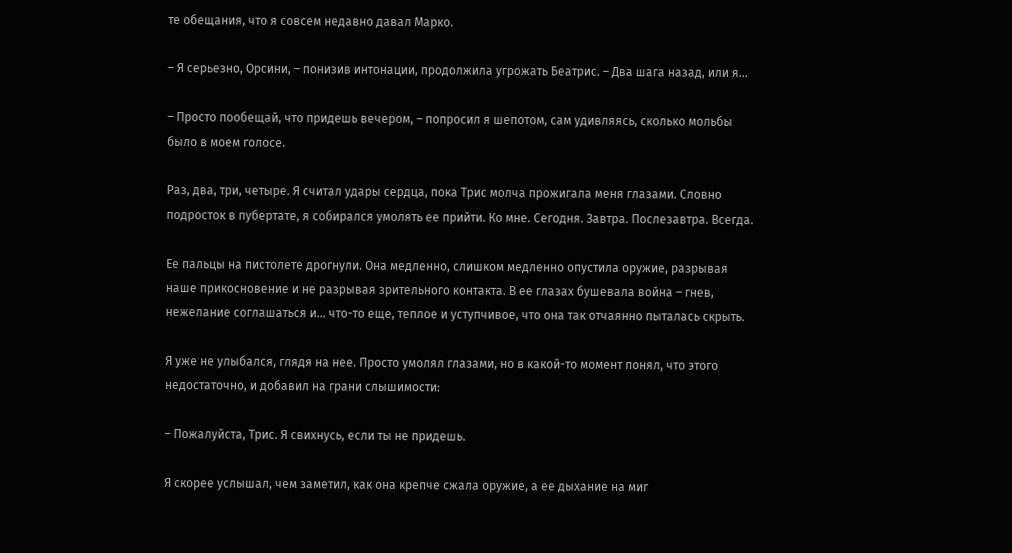те обещания, что я совсем недавно давал Марко.

– Я серьезно, Орсини, – понизив интонации, продолжила угрожать Беатрис. – Два шага назад, или я…

– Просто пообещай, что придешь вечером, – попросил я шепотом, сам удивляясь, сколько мольбы было в моем голосе.

Раз, два, три, четыре. Я считал удары сердца, пока Трис молча прожигала меня глазами. Словно подросток в пубертате, я собирался умолять ее прийти. Ко мне. Сегодня. Завтра. Послезавтра. Всегда.

Ее пальцы на пистолете дрогнули. Она медленно, слишком медленно опустила оружие, разрывая наше прикосновение и не разрывая зрительного контакта. В ее глазах бушевала война – гнев, нежелание соглашаться и… что-то еще, теплое и уступчивое, что она так отчаянно пыталась скрыть.

Я уже не улыбался, глядя на нее. Просто умолял глазами, но в какой-то момент понял, что этого недостаточно, и добавил на грани слышимости:

– Пожалуйста, Трис. Я свихнусь, если ты не придешь.

Я скорее услышал, чем заметил, как она крепче сжала оружие, а ее дыхание на миг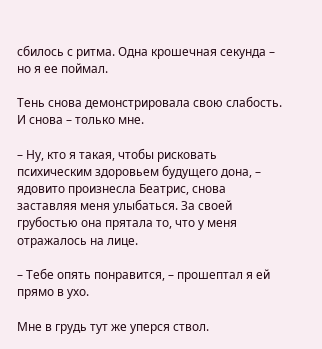сбилось с ритма. Одна крошечная секунда – но я ее поймал.

Тень снова демонстрировала свою слабость. И снова – только мне.

– Ну, кто я такая, чтобы рисковать психическим здоровьем будущего дона, – ядовито произнесла Беатрис, снова заставляя меня улыбаться. За своей грубостью она прятала то, что у меня отражалось на лице.

– Тебе опять понравится, – прошептал я ей прямо в ухо.

Мне в грудь тут же уперся ствол.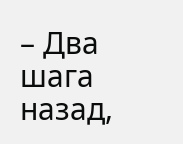– Два шага назад,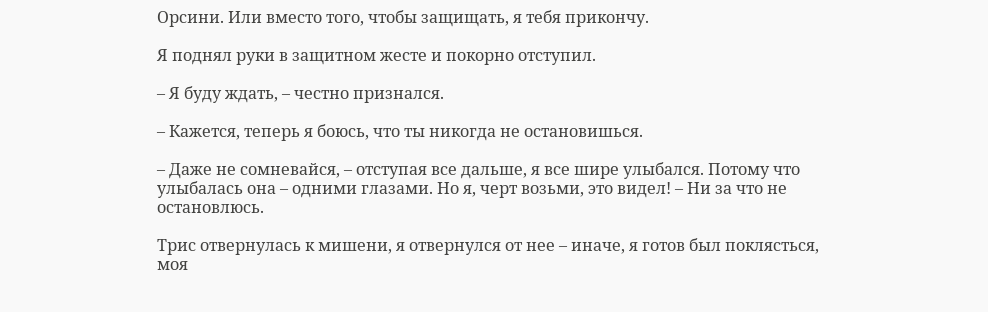Орсини. Или вместо того, чтобы защищать, я тебя прикончу.

Я поднял руки в защитном жесте и покорно отступил.

– Я буду ждать, – честно признался.

– Кажется, теперь я боюсь, что ты никогда не остановишься.

– Даже не сомневайся, – отступая все дальше, я все шире улыбался. Потому что улыбалась она – одними глазами. Но я, черт возьми, это видел! – Ни за что не остановлюсь.

Трис отвернулась к мишени, я отвернулся от нее – иначе, я готов был поклясться, моя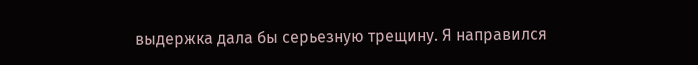выдержка дала бы серьезную трещину. Я направился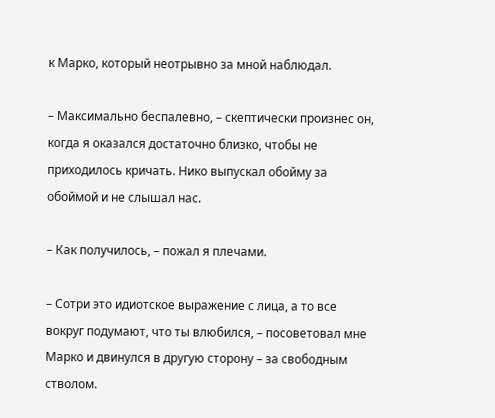к Марко, который неотрывно за мной наблюдал.

– Максимально беспалевно, – скептически произнес он, когда я оказался достаточно близко, чтобы не приходилось кричать. Нико выпускал обойму за обоймой и не слышал нас.

– Как получилось, – пожал я плечами.

– Сотри это идиотское выражение с лица, а то все вокруг подумают, что ты влюбился, – посоветовал мне Марко и двинулся в другую сторону – за свободным стволом.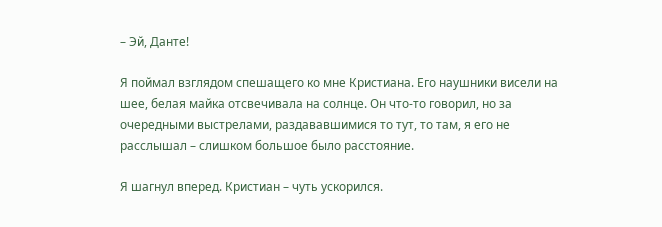– Эй, Данте!

Я поймал взглядом спешащего ко мне Кристиана. Его наушники висели на шее, белая майка отсвечивала на солнце. Он что-то говорил, но за очередными выстрелами, раздававшимися то тут, то там, я его не расслышал – слишком большое было расстояние.

Я шагнул вперед. Кристиан – чуть ускорился.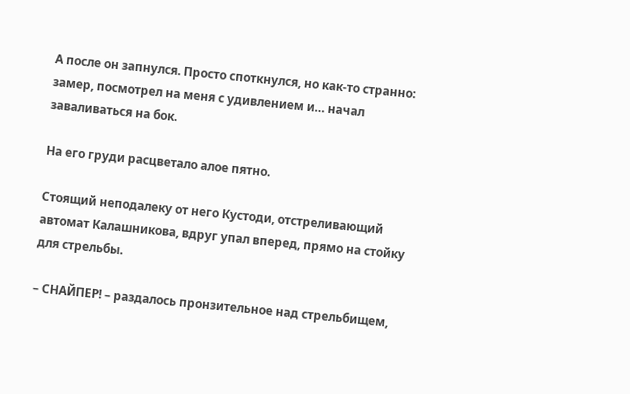А после он запнулся. Просто споткнулся, но как-то странно: замер, посмотрел на меня с удивлением и… начал заваливаться на бок.

На его груди расцветало алое пятно.

Стоящий неподалеку от него Кустоди, отстреливающий автомат Калашникова, вдруг упал вперед, прямо на стойку для стрельбы.

– СНАЙПЕР! – раздалось пронзительное над стрельбищем,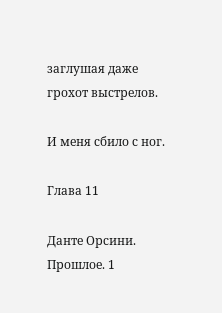заглушая даже грохот выстрелов.

И меня сбило с ног.

Глава 11

Данте Орсини. Прошлое. 1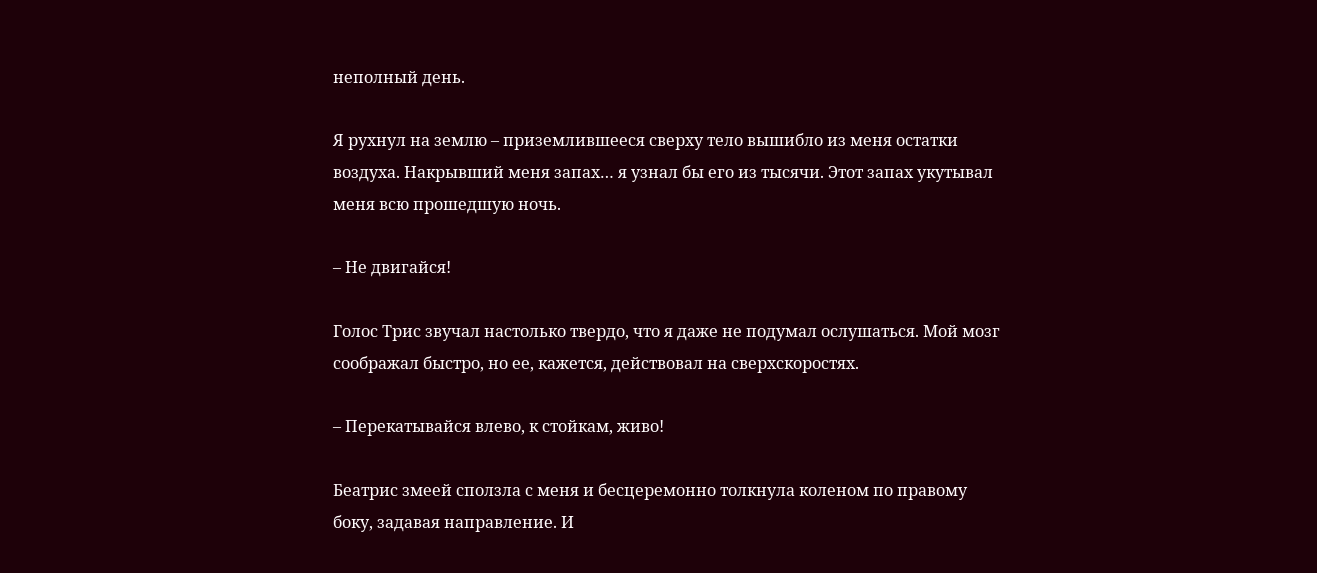неполный день.

Я рухнул на землю – приземлившееся сверху тело вышибло из меня остатки воздуха. Накрывший меня запах… я узнал бы его из тысячи. Этот запах укутывал меня всю прошедшую ночь.

– Не двигайся!

Голос Трис звучал настолько твердо, что я даже не подумал ослушаться. Мой мозг соображал быстро, но ее, кажется, действовал на сверхскоростях.

– Перекатывайся влево, к стойкам, живо!

Беатрис змеей сползла с меня и бесцеремонно толкнула коленом по правому боку, задавая направление. И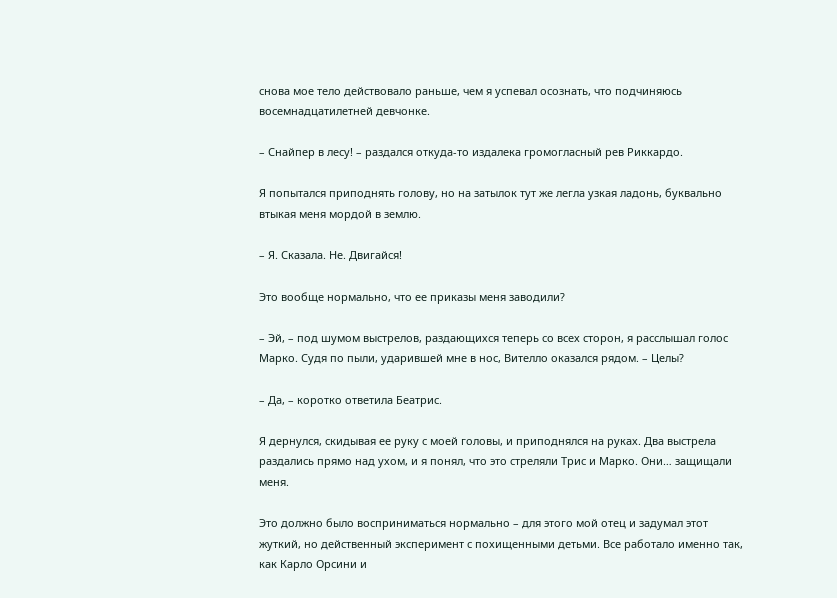снова мое тело действовало раньше, чем я успевал осознать, что подчиняюсь восемнадцатилетней девчонке.

– Снайпер в лесу! – раздался откуда-то издалека громогласный рев Риккардо.

Я попытался приподнять голову, но на затылок тут же легла узкая ладонь, буквально втыкая меня мордой в землю.

– Я. Сказала. Не. Двигайся!

Это вообще нормально, что ее приказы меня заводили?

– Эй, – под шумом выстрелов, раздающихся теперь со всех сторон, я расслышал голос Марко. Судя по пыли, ударившей мне в нос, Вителло оказался рядом. – Целы?

– Да, – коротко ответила Беатрис.

Я дернулся, скидывая ее руку с моей головы, и приподнялся на руках. Два выстрела раздались прямо над ухом, и я понял, что это стреляли Трис и Марко. Они… защищали меня.

Это должно было восприниматься нормально – для этого мой отец и задумал этот жуткий, но действенный эксперимент с похищенными детьми. Все работало именно так, как Карло Орсини и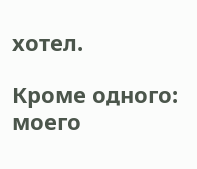хотел.

Кроме одного: моего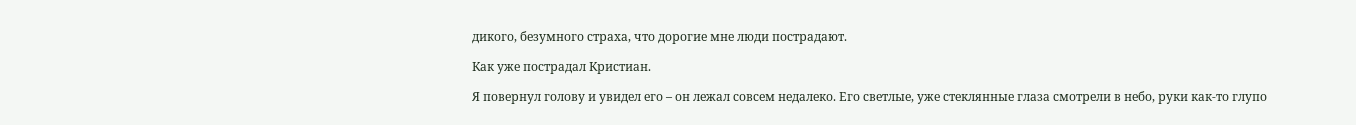дикого, безумного страха, что дорогие мне люди пострадают.

Как уже пострадал Кристиан.

Я повернул голову и увидел его – он лежал совсем недалеко. Его светлые, уже стеклянные глаза смотрели в небо, руки как-то глупо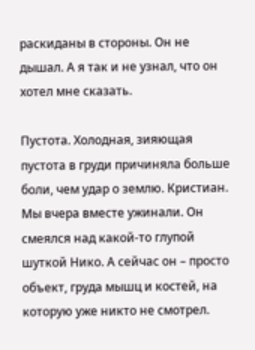раскиданы в стороны. Он не дышал. А я так и не узнал, что он хотел мне сказать.

Пустота. Холодная, зияющая пустота в груди причиняла больше боли, чем удар о землю. Кристиан. Мы вчера вместе ужинали. Он смеялся над какой-то глупой шуткой Нико. А сейчас он – просто объект, груда мышц и костей, на которую уже никто не смотрел.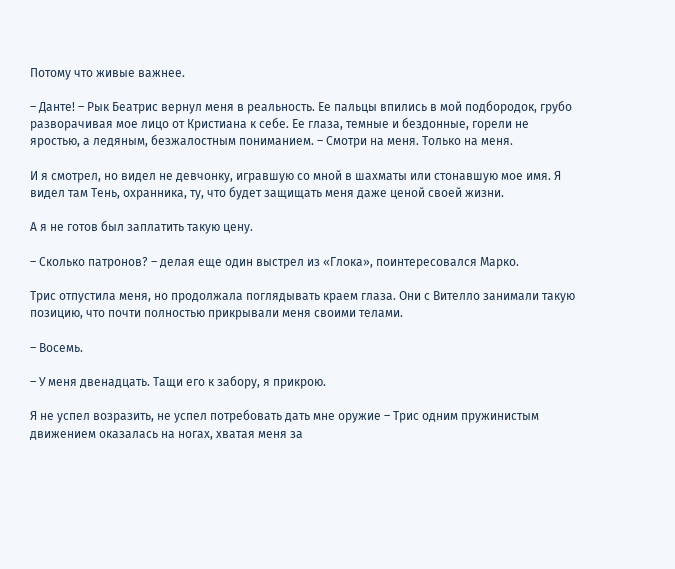Потому что живые важнее.

– Данте! – Рык Беатрис вернул меня в реальность. Ее пальцы впились в мой подбородок, грубо разворачивая мое лицо от Кристиана к себе. Ее глаза, темные и бездонные, горели не яростью, а ледяным, безжалостным пониманием. – Смотри на меня. Только на меня.

И я смотрел, но видел не девчонку, игравшую со мной в шахматы или стонавшую мое имя. Я видел там Тень, охранника, ту, что будет защищать меня даже ценой своей жизни.

А я не готов был заплатить такую цену.

– Сколько патронов? – делая еще один выстрел из «Глока», поинтересовался Марко.

Трис отпустила меня, но продолжала поглядывать краем глаза. Они с Вителло занимали такую позицию, что почти полностью прикрывали меня своими телами.

– Восемь.

– У меня двенадцать. Тащи его к забору, я прикрою.

Я не успел возразить, не успел потребовать дать мне оружие – Трис одним пружинистым движением оказалась на ногах, хватая меня за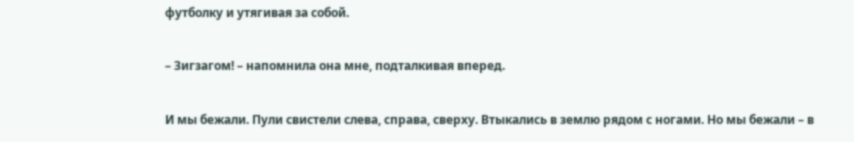футболку и утягивая за собой.

– Зигзагом! – напомнила она мне, подталкивая вперед.

И мы бежали. Пули свистели слева, справа, сверху. Втыкались в землю рядом с ногами. Но мы бежали – в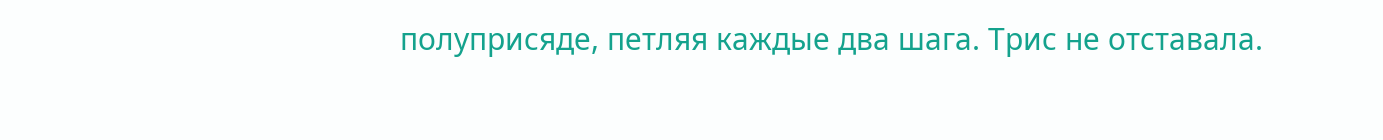полуприсяде, петляя каждые два шага. Трис не отставала.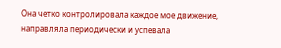Она четко контролировала каждое мое движение, направляла периодически и успевала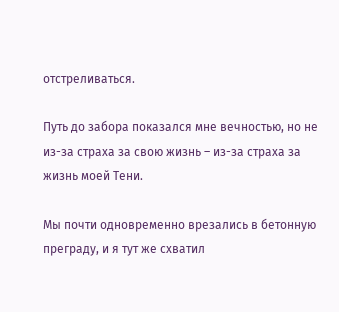отстреливаться.

Путь до забора показался мне вечностью, но не из-за страха за свою жизнь – из-за страха за жизнь моей Тени.

Мы почти одновременно врезались в бетонную преграду, и я тут же схватил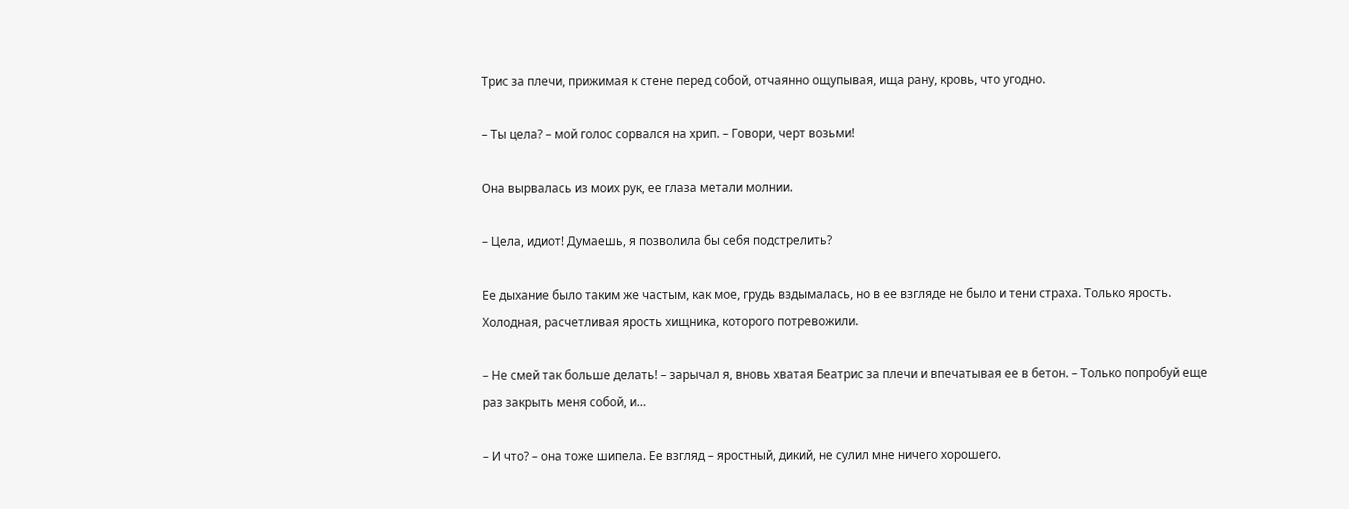Трис за плечи, прижимая к стене перед собой, отчаянно ощупывая, ища рану, кровь, что угодно.

– Ты цела? – мой голос сорвался на хрип. – Говори, черт возьми!

Она вырвалась из моих рук, ее глаза метали молнии.

– Цела, идиот! Думаешь, я позволила бы себя подстрелить?

Ее дыхание было таким же частым, как мое, грудь вздымалась, но в ее взгляде не было и тени страха. Только ярость. Холодная, расчетливая ярость хищника, которого потревожили.

– Не смей так больше делать! – зарычал я, вновь хватая Беатрис за плечи и впечатывая ее в бетон. – Только попробуй еще раз закрыть меня собой, и…

– И что? – она тоже шипела. Ее взгляд – яростный, дикий, не сулил мне ничего хорошего.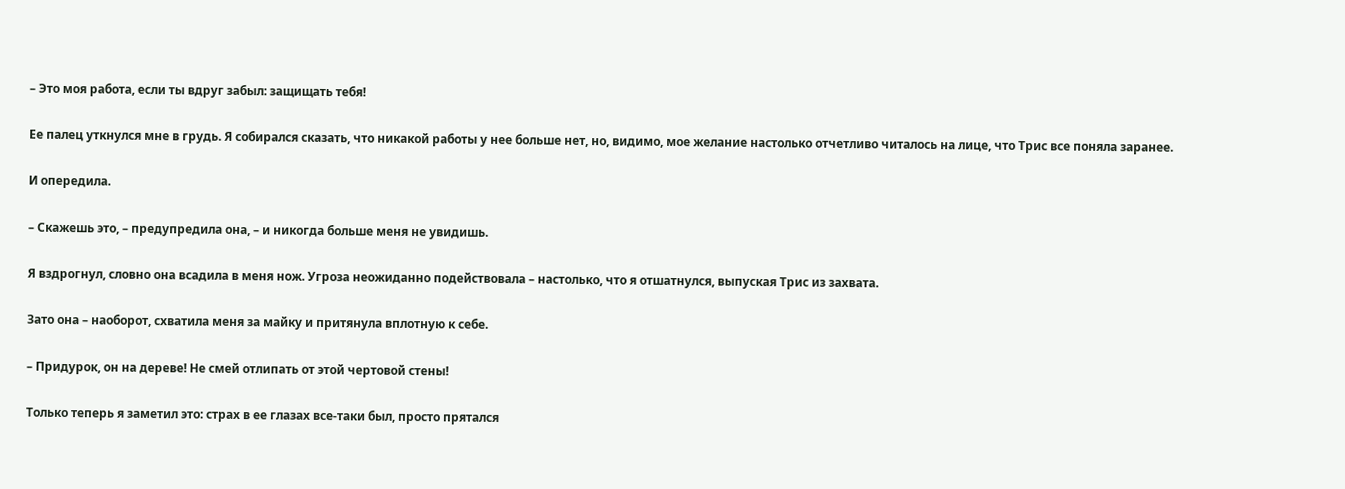– Это моя работа, если ты вдруг забыл: защищать тебя!

Ее палец уткнулся мне в грудь. Я собирался сказать, что никакой работы у нее больше нет, но, видимо, мое желание настолько отчетливо читалось на лице, что Трис все поняла заранее.

И опередила.

– Скажешь это, – предупредила она, – и никогда больше меня не увидишь.

Я вздрогнул, словно она всадила в меня нож. Угроза неожиданно подействовала – настолько, что я отшатнулся, выпуская Трис из захвата.

Зато она – наоборот, схватила меня за майку и притянула вплотную к себе.

– Придурок, он на дереве! Не смей отлипать от этой чертовой стены!

Только теперь я заметил это: страх в ее глазах все-таки был, просто прятался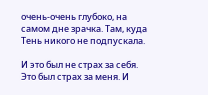очень-очень глубоко, на самом дне зрачка. Там, куда Тень никого не подпускала.

И это был не страх за себя. Это был страх за меня. И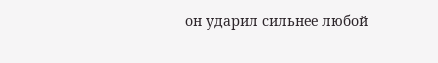он ударил сильнее любой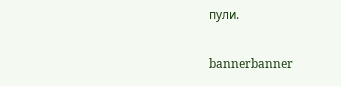пули.

bannerbanner